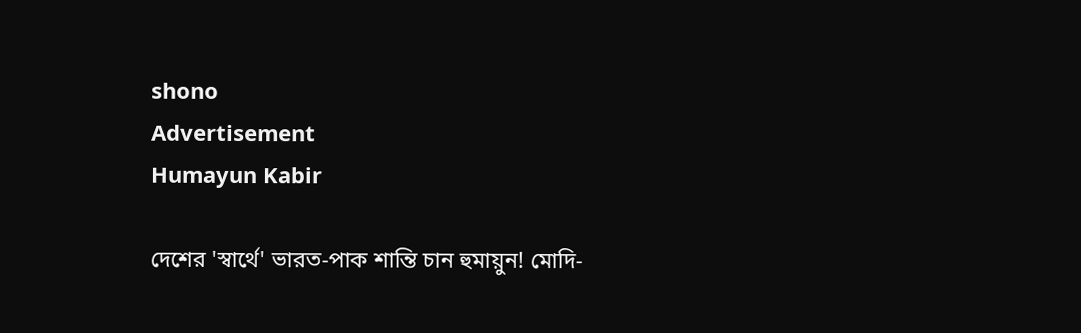shono
Advertisement
Humayun Kabir

দেশের 'স্বার্থে' ভারত-পাক শান্তি চান হুমায়ুন! মোদি-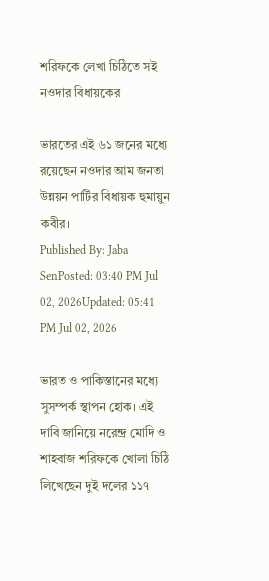শরিফকে লেখা চিঠিতে সই নওদার বিধায়কের

ভারতের এই ৬১ জনের মধ্যে রয়েছেন নওদার আম জনতা উন্নয়ন পার্টির বিধায়ক হুমায়ুন কবীর।
Published By: Jaba SenPosted: 03:40 PM Jul 02, 2026Updated: 05:41 PM Jul 02, 2026

ভারত ও পাকিস্তানের মধ্যে সুসম্পর্ক স্থাপন হোক। এই দাবি জানিয়ে নরেন্দ্র মোদি ও শাহবাজ শরিফকে খোলা চিঠি লিখেছেন দুই দলের ১১৭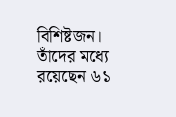বিশিষ্টজন। তাঁদের মধ্যে রয়েছেন ৬১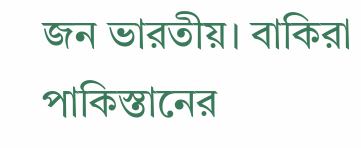জন ভারতীয়। বাকিরা পাকিস্তানের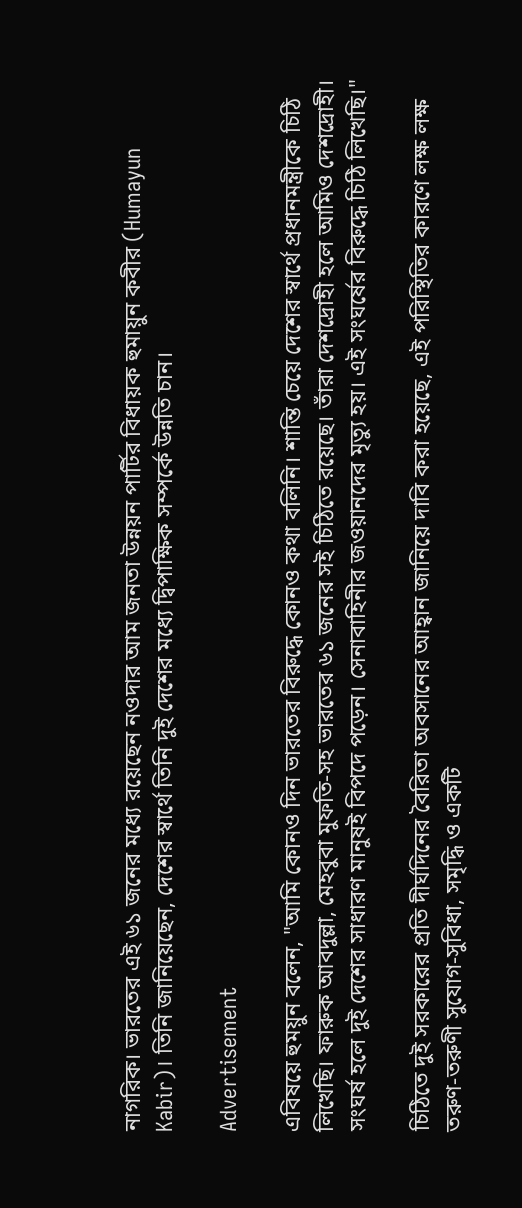নাগরিক। ভারতের এই ৬১ জনের মধ্যে রয়েছেন নওদার আম জনতা উন্নয়ন পার্টির বিধায়ক হুমায়ুন কবীর (Humayun Kabir)। তিনি জানিয়েছেন, দেশের স্বার্থে তিনি দুই দেশের মধ্যে দ্বিপাক্ষিক সম্পর্কে উন্নতি চান।

Advertisement

এবিষয়ে হুময়ুন বলেন, "আমি কোনও দিন ভারতের বিরুদ্ধে কোনও কথা বলিনি। শান্তি চেয়ে দেশের স্বার্থে প্রধানমন্ত্রীকে চিঠি লিখেছি। ফারুক আবদুল্লা, মেহবুবা মুফতি-সহ ভারতের ৬১ জনের সই চিঠিতে রয়েছে। তাঁরা দেশদ্রোহী হলে আমিও দেশদ্রোহী। সংঘর্ষ হলে দুই দেশের সাধারণ মানুষই বিপদে পড়েন। সেনাবাহিনীর জওয়ানদের মৃত্যু হয়। এই সংঘর্ষের বিরুদ্ধে চিঠি লিখেছি।"

চিঠিতে দুই সরকারের প্রতি দীর্ঘদিনের বৈরিতা অবসানের আহ্বান জানিয়ে দাবি করা হয়েছে, এই পরিস্থিতির কারণে লক্ষ লক্ষ তরুণ-তরুণী সুযোগ-সুবিধা, সমৃদ্ধি ও একটি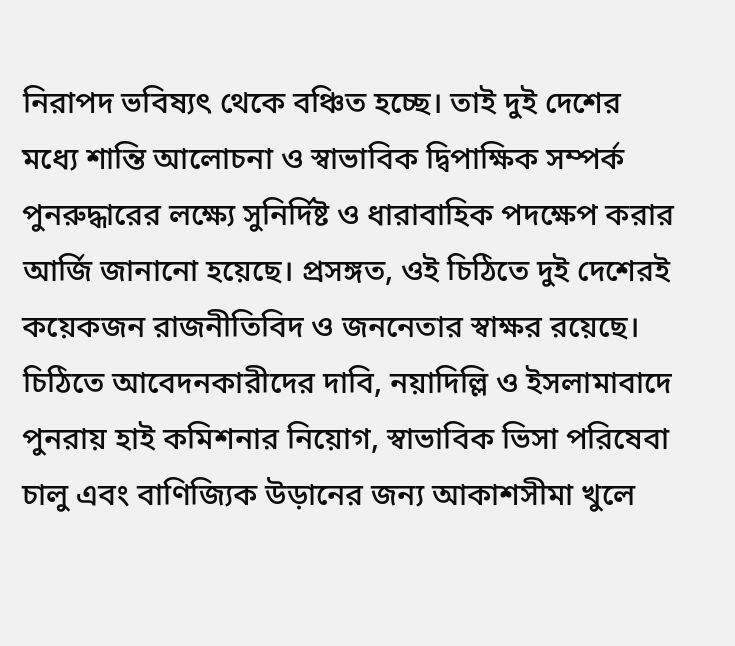নিরাপদ ভবিষ্যৎ থেকে বঞ্চিত হচ্ছে। তাই দুই দেশের মধ্যে শান্তি আলোচনা ও স্বাভাবিক দ্বিপাক্ষিক সম্পর্ক পুনরুদ্ধারের লক্ষ্যে সুনির্দিষ্ট ও ধারাবাহিক পদক্ষেপ করার আর্জি জানানো হয়েছে। প্রসঙ্গত, ওই চিঠিতে দুই দেশেরই কয়েকজন রাজনীতিবিদ ও জননেতার স্বাক্ষর রয়েছে। চিঠিতে আবেদনকারীদের দাবি, নয়াদিল্লি ও ইসলামাবাদে পুনরায় হাই কমিশনার নিয়োগ, স্বাভাবিক ভিসা পরিষেবা চালু এবং বাণিজ্যিক উড়ানের জন্য আকাশসীমা খুলে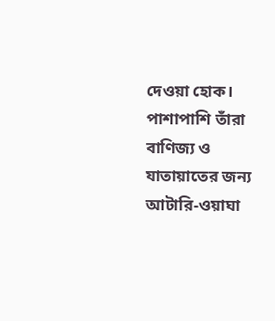দেওয়া হোক। পাশাপাশি তাঁরা বাণিজ্য ও যাতায়াতের জন্য আটারি-ওয়াঘা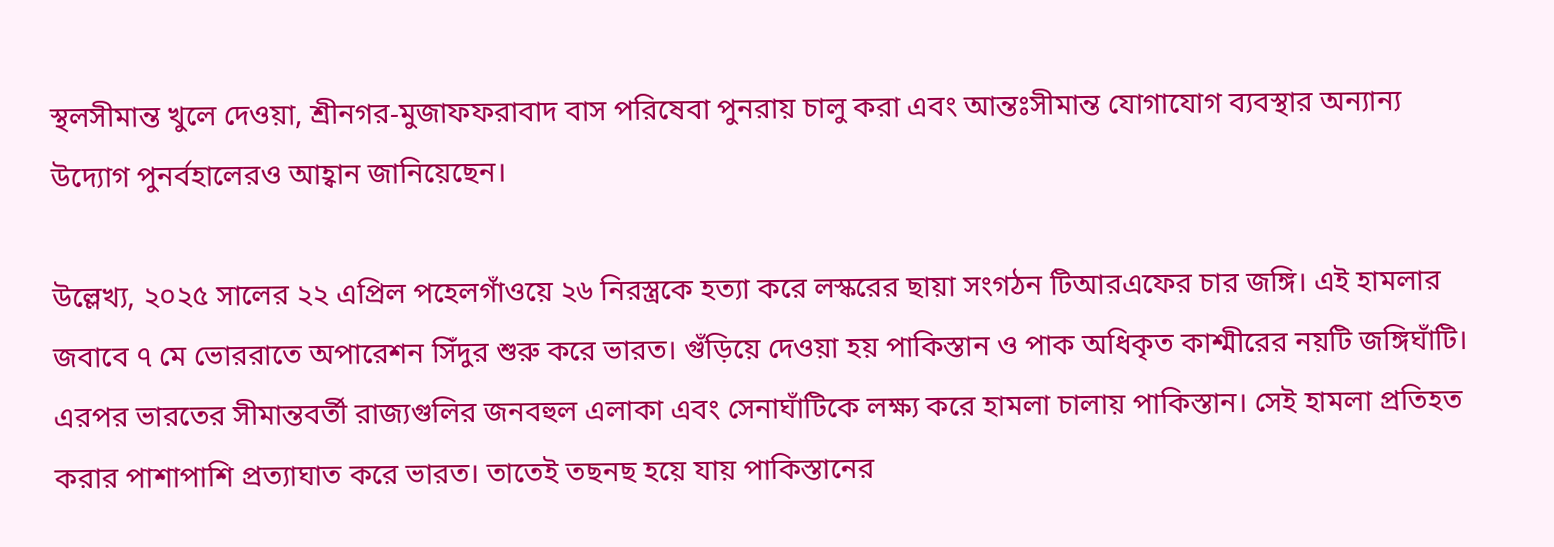স্থলসীমান্ত খুলে দেওয়া, শ্রীনগর-মুজাফফরাবাদ বাস পরিষেবা পুনরায় চালু করা এবং আন্তঃসীমান্ত যোগাযোগ ব্যবস্থার অন্যান্য উদ্যোগ পুনর্বহালেরও আহ্বান জানিয়েছেন।

উল্লেখ্য, ২০২৫ সালের ২২ এপ্রিল পহেলগাঁওয়ে ২৬ নিরস্ত্রকে হত্যা করে লস্করের ছায়া সংগঠন টিআরএফের চার জঙ্গি। এই হামলার জবাবে ৭ মে ভোররাতে অপারেশন সিঁদুর শুরু করে ভারত। গুঁড়িয়ে দেওয়া হয় পাকিস্তান ও পাক অধিকৃত কাশ্মীরের নয়টি জঙ্গিঘাঁটি। এরপর ভারতের সীমান্তবর্তী রাজ্যগুলির জনবহুল এলাকা এবং সেনাঘাঁটিকে লক্ষ্য করে হামলা চালায় পাকিস্তান। সেই হামলা প্রতিহত করার পাশাপাশি প্রত্যাঘাত করে ভারত। তাতেই তছনছ হয়ে যায় পাকিস্তানের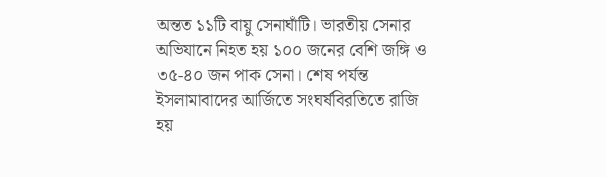অন্তত ১১টি বায়ু সেনাঘাঁটি। ভারতীয় সেনার অভিযানে নিহত হয় ১০০ জনের বেশি জঙ্গি ও ৩৫-৪০ জন পাক সেনা। শেষ পর্যন্ত ইসলামাবাদের আর্জিতে সংঘর্ষবিরতিতে রাজি হয়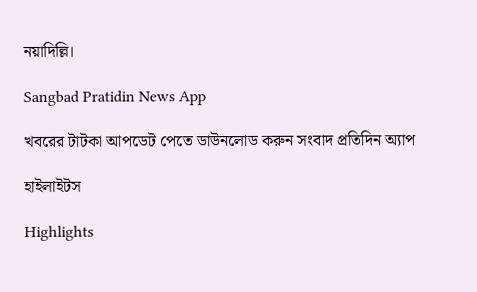নয়াদিল্লি।

Sangbad Pratidin News App

খবরের টাটকা আপডেট পেতে ডাউনলোড করুন সংবাদ প্রতিদিন অ্যাপ

হাইলাইটস

Highlights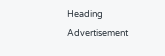Heading
Advertisement